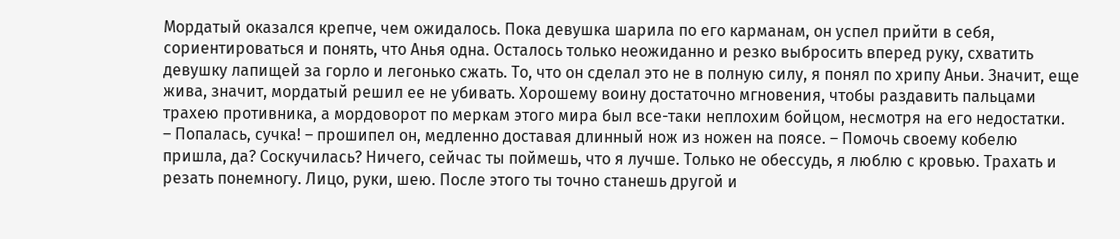Мордатый оказался крепче, чем ожидалось. Пока девушка шарила по его карманам, он успел прийти в себя, сориентироваться и понять, что Анья одна. Осталось только неожиданно и резко выбросить вперед руку, схватить девушку лапищей за горло и легонько сжать. То, что он сделал это не в полную силу, я понял по хрипу Аньи. Значит, еще жива, значит, мордатый решил ее не убивать. Хорошему воину достаточно мгновения, чтобы раздавить пальцами трахею противника, а мордоворот по меркам этого мира был все-таки неплохим бойцом, несмотря на его недостатки.
– Попалась, сучка! – прошипел он, медленно доставая длинный нож из ножен на поясе. – Помочь своему кобелю пришла, да? Соскучилась? Ничего, сейчас ты поймешь, что я лучше. Только не обессудь, я люблю с кровью. Трахать и резать понемногу. Лицо, руки, шею. После этого ты точно станешь другой и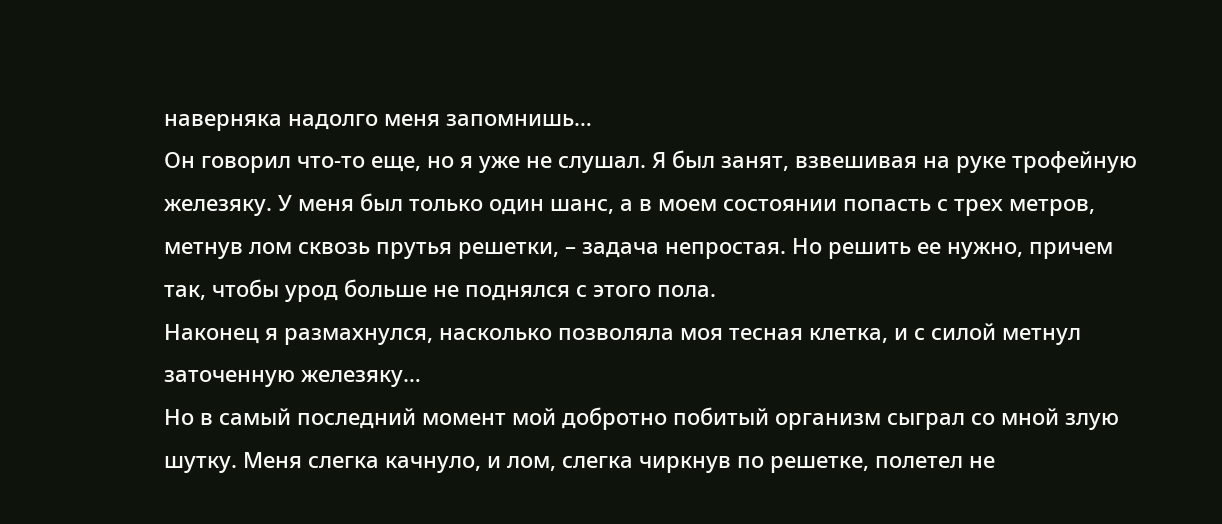наверняка надолго меня запомнишь…
Он говорил что-то еще, но я уже не слушал. Я был занят, взвешивая на руке трофейную железяку. У меня был только один шанс, а в моем состоянии попасть с трех метров, метнув лом сквозь прутья решетки, – задача непростая. Но решить ее нужно, причем так, чтобы урод больше не поднялся с этого пола.
Наконец я размахнулся, насколько позволяла моя тесная клетка, и с силой метнул заточенную железяку…
Но в самый последний момент мой добротно побитый организм сыграл со мной злую шутку. Меня слегка качнуло, и лом, слегка чиркнув по решетке, полетел не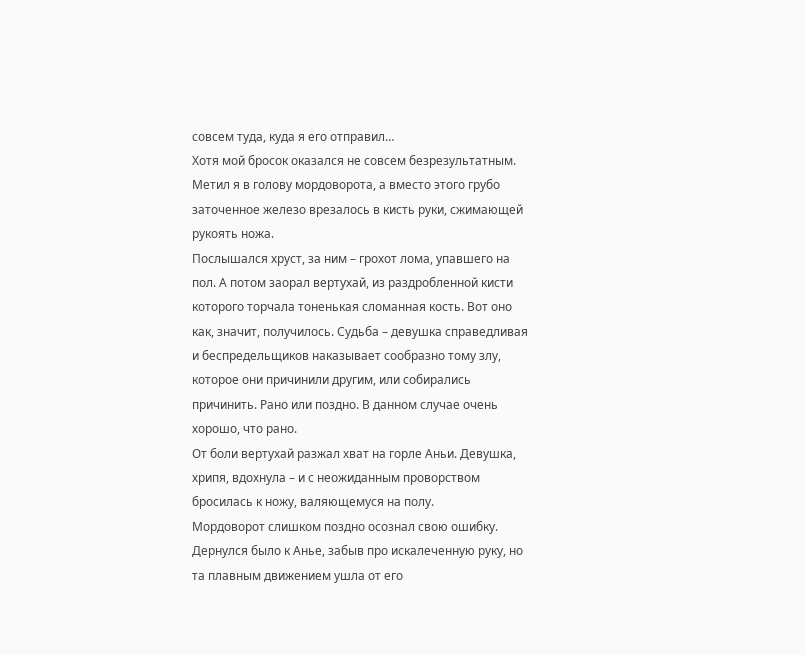совсем туда, куда я его отправил…
Хотя мой бросок оказался не совсем безрезультатным. Метил я в голову мордоворота, а вместо этого грубо заточенное железо врезалось в кисть руки, сжимающей рукоять ножа.
Послышался хруст, за ним – грохот лома, упавшего на пол. А потом заорал вертухай, из раздробленной кисти которого торчала тоненькая сломанная кость. Вот оно как, значит, получилось. Судьба – девушка справедливая и беспредельщиков наказывает сообразно тому злу, которое они причинили другим, или собирались причинить. Рано или поздно. В данном случае очень хорошо, что рано.
От боли вертухай разжал хват на горле Аньи. Девушка, хрипя, вдохнула – и с неожиданным проворством бросилась к ножу, валяющемуся на полу.
Мордоворот слишком поздно осознал свою ошибку. Дернулся было к Анье, забыв про искалеченную руку, но та плавным движением ушла от его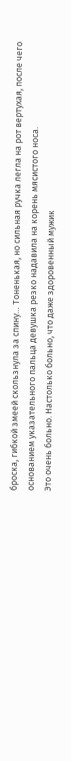броска, гибкой змеей скользнула за спину… Тоненькая, но сильная ручка легла на рот вертухая, после чего основанием указательного пальца девушка резко надавила на корень мясистого носа.
Это очень больно. Настолько больно, что даже здоровенный мужик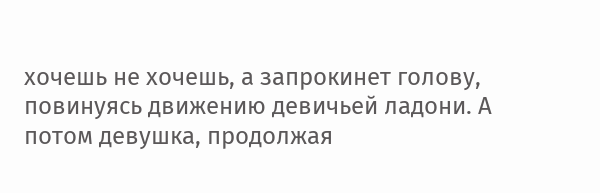хочешь не хочешь, а запрокинет голову, повинуясь движению девичьей ладони. А потом девушка, продолжая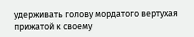удерживать голову мордатого вертухая прижатой к своему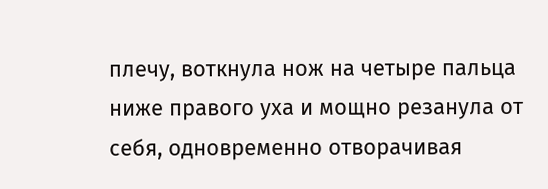плечу, воткнула нож на четыре пальца ниже правого уха и мощно резанула от себя, одновременно отворачивая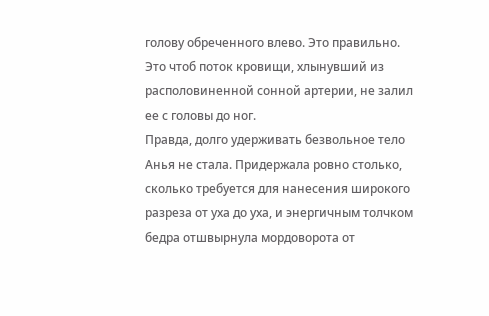голову обреченного влево. Это правильно. Это чтоб поток кровищи, хлынувший из располовиненной сонной артерии, не залил ее с головы до ног.
Правда, долго удерживать безвольное тело Анья не стала. Придержала ровно столько, сколько требуется для нанесения широкого разреза от уха до уха, и энергичным толчком бедра отшвырнула мордоворота от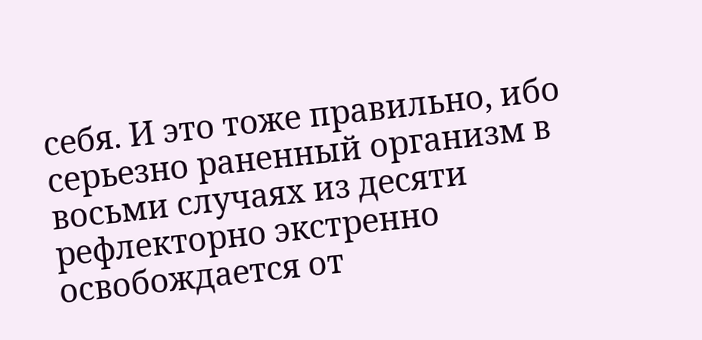себя. И это тоже правильно, ибо серьезно раненный организм в восьми случаях из десяти рефлекторно экстренно освобождается от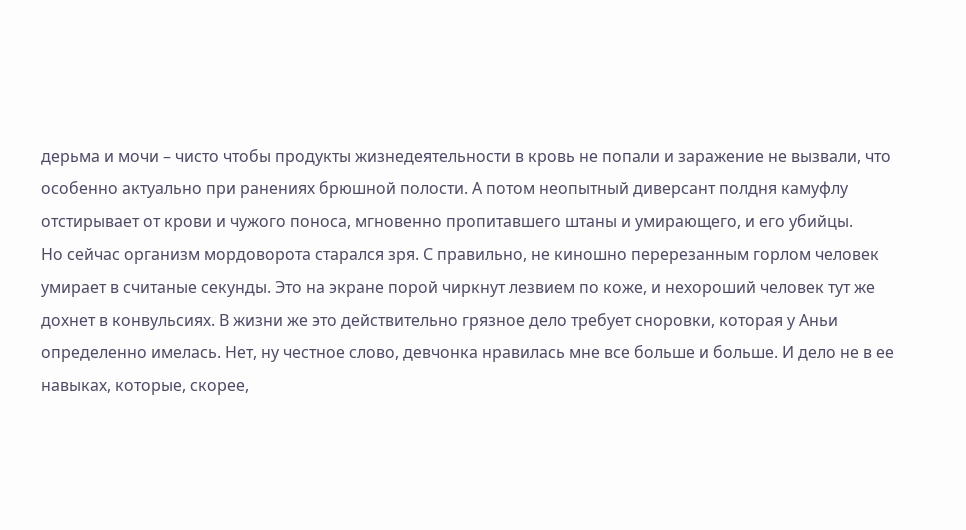дерьма и мочи – чисто чтобы продукты жизнедеятельности в кровь не попали и заражение не вызвали, что особенно актуально при ранениях брюшной полости. А потом неопытный диверсант полдня камуфлу отстирывает от крови и чужого поноса, мгновенно пропитавшего штаны и умирающего, и его убийцы.
Но сейчас организм мордоворота старался зря. С правильно, не киношно перерезанным горлом человек умирает в считаные секунды. Это на экране порой чиркнут лезвием по коже, и нехороший человек тут же дохнет в конвульсиях. В жизни же это действительно грязное дело требует сноровки, которая у Аньи определенно имелась. Нет, ну честное слово, девчонка нравилась мне все больше и больше. И дело не в ее навыках, которые, скорее,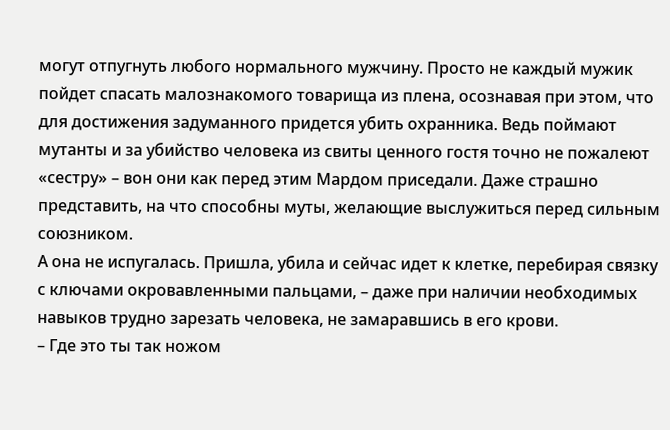могут отпугнуть любого нормального мужчину. Просто не каждый мужик пойдет спасать малознакомого товарища из плена, осознавая при этом, что для достижения задуманного придется убить охранника. Ведь поймают мутанты и за убийство человека из свиты ценного гостя точно не пожалеют «сестру» – вон они как перед этим Мардом приседали. Даже страшно представить, на что способны муты, желающие выслужиться перед сильным союзником.
А она не испугалась. Пришла, убила и сейчас идет к клетке, перебирая связку с ключами окровавленными пальцами, – даже при наличии необходимых навыков трудно зарезать человека, не замаравшись в его крови.
– Где это ты так ножом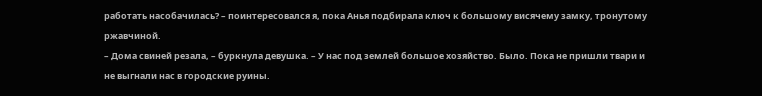работать насобачилась? – поинтересовался я, пока Анья подбирала ключ к большому висячему замку, тронутому ржавчиной.
– Дома свиней резала, – буркнула девушка. – У нас под землей большое хозяйство. Было. Пока не пришли твари и не выгнали нас в городские руины.